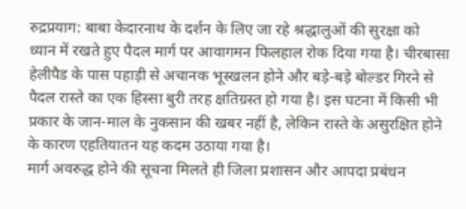रुद्रप्रयाग: बाबा केदारनाथ के दर्शन के लिए जा रहे श्रद्धालुओं की सुरक्षा को ध्यान में रखते हुए पैदल मार्ग पर आवागमन फिलहाल रोक दिया गया है। चीरबासा हेलीपैड के पास पहाड़ी से अचानक भूस्खलन होने और बड़े-बड़े बोल्डर गिरने से पैदल रास्ते का एक हिस्सा बुरी तरह क्षतिग्रस्त हो गया है। इस घटना में किसी भी प्रकार के जान-माल के नुकसान की खबर नहीं है, लेकिन रास्ते के असुरक्षित होने के कारण एहतियातन यह कदम उठाया गया है।
मार्ग अवरुद्ध होने की सूचना मिलते ही जिला प्रशासन और आपदा प्रबंधन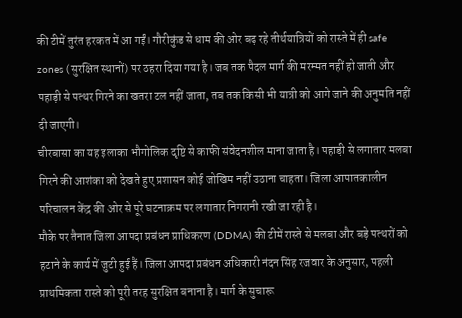की टीमें तुरंत हरकत में आ गईं। गौरीकुंड से धाम की ओर बढ़ रहे तीर्थयात्रियों को रास्ते में ही safe zones (सुरक्षित स्थानों) पर ठहरा दिया गया है। जब तक पैदल मार्ग की मरम्मत नहीं हो जाती और पहाड़ी से पत्थर गिरने का खतरा टल नहीं जाता, तब तक किसी भी यात्री को आगे जाने की अनुमति नहीं दी जाएगी।
चीरबासा का यह इलाका भौगोलिक दृष्टि से काफी संवेदनशील माना जाता है। पहाड़ी से लगातार मलबा गिरने की आशंका को देखते हुए प्रशासन कोई जोखिम नहीं उठाना चाहता। जिला आपातकालीन परिचालन केंद्र की ओर से पूरे घटनाक्रम पर लगातार निगरानी रखी जा रही है।
मौके पर तैनात जिला आपदा प्रबंधन प्राधिकरण (DDMA) की टीमें रास्ते से मलबा और बड़े पत्थरों को हटाने के कार्य में जुटी हुई हैं। जिला आपदा प्रबंधन अधिकारी नंदन सिंह रजवार के अनुसार, पहली प्राथमिकता रास्ते को पूरी तरह सुरक्षित बनाना है। मार्ग के सुचारू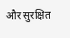और सुरक्षित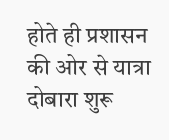होते ही प्रशासन की ओर से यात्रा दोबारा शुरू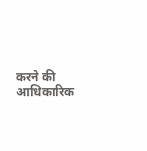करने की आधिकारिक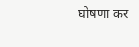घोषणा कर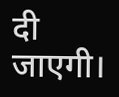दी जाएगी।